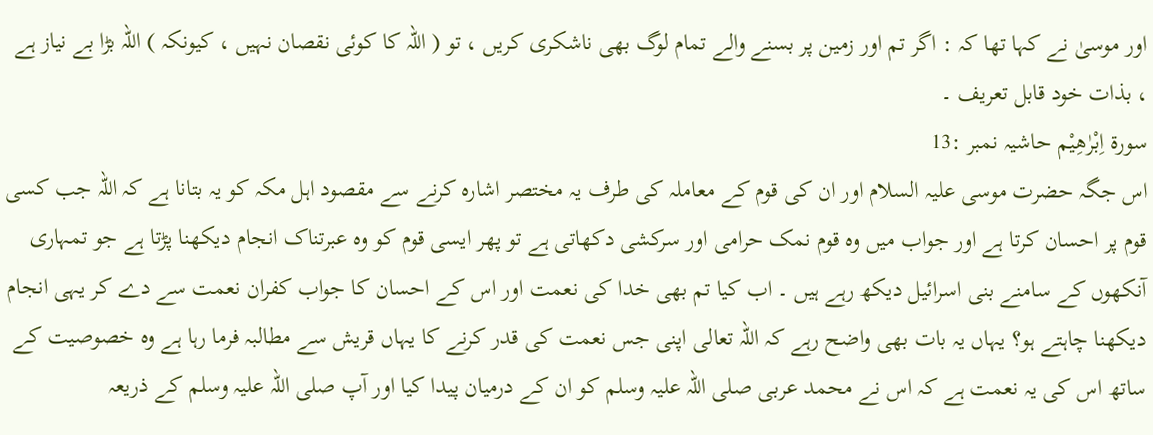اور موسیٰ نے کہا تھا کہ : اگر تم اور زمین پر بسنے والے تمام لوگ بھی ناشکری کریں ، تو ( اللہ کا کوئی نقصان نہیں ، کیونکہ ) اللہ بڑا بے نیاز ہے ، بذات خود قابل تعریف ۔
سورة اِبْرٰهِیْم حاشیہ نمبر :13
اس جگہ حضرت موسی علیہ السلام اور ان کی قوم کے معاملہ کی طرف یہ مختصر اشارہ کرنے سے مقصود اہل مکہ کو یہ بتانا ہے کہ اللہ جب کسی قوم پر احسان کرتا ہے اور جواب میں وہ قوم نمک حرامی اور سرکشی دکھاتی ہے تو پھر ایسی قوم کو وہ عبرتناک انجام دیکھنا پڑتا ہے جو تمہاری آنکھوں کے سامنے بنی اسرائیل دیکھ رہے ہیں ۔ اب کیا تم بھی خدا کی نعمت اور اس کے احسان کا جواب کفران نعمت سے دے کر یہی انجام دیکھنا چاہتے ہو؟ یہاں یہ بات بھی واضح رہے کہ اللہ تعالی اپنی جس نعمت کی قدر کرنے کا یہاں قریش سے مطالبہ فرما رہا ہے وہ خصوصیت کے ساتھ اس کی یہ نعمت ہے کہ اس نے محمد عربی صلی اللہ علیہ وسلم کو ان کے درمیان پیدا کیا اور آپ صلی اللہ علیہ وسلم کے ذریعہ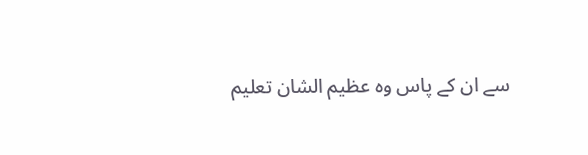سے ان کے پاس وہ عظیم الشان تعلیم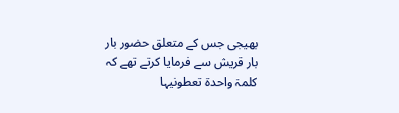بھیجی جس کے متعلق حضور بار بار قریش سے فرمایا کرتے تھے کہ کلمۃ واحدۃ تعطونیہا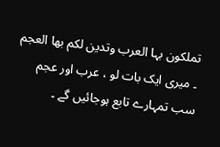تملکون بہا العرب وتدین لکم بھا العجم ۔ میری ایک بات لو ، عرب اور عجم سب تمہارے تابع ہوجائیں گے ۔